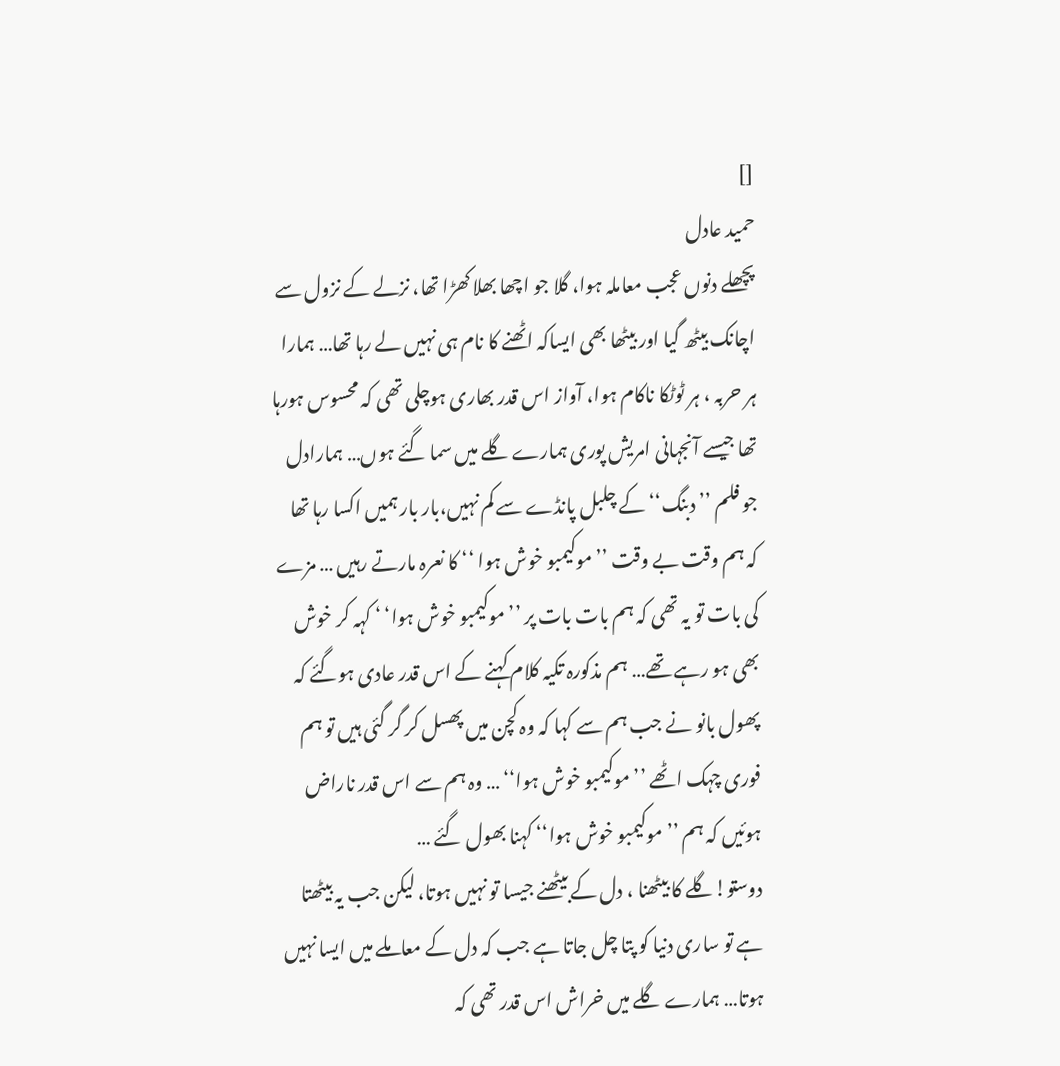[]
حمید عادل
پچھلے دنوں عجب معاملہ ہوا، گلا جو اچھا بھلا کھڑا تھا، نزلے کے نزول سے اچانک بیٹھ گیا اور بیٹھا بھی ایساکہ اٹھنے کا نام ہی نہیں لے رہا تھا… ہمارا ہر حربہ ، ہر ٹوٹکا ناکام ہوا، آواز اس قدر بھاری ہوچلی تھی کہ محسوس ہورہا تھا جیسے آنجہانی امریش پوری ہمارے گلے میں سما گئے ہوں… ہمارادل جو فلم ’’ دبنگ‘‘ کے چلبل پانڈے سے کم نہیں،بار بار ہمیں اکسا رہا تھا کہ ہم وقت بے وقت ’’ موکیمبو خوش ہوا ‘‘ کا نعرہ مارتے رہیں … مزے کی بات تو یہ تھی کہ ہم بات بات پر ’’ موکیمبو خوش ہوا‘ ‘ کہہ کر خوش بھی ہو رہے تھے… ہم مذکورہ تکیہ کلام کہنے کے اس قدر عادی ہوگئے کہ پھول بانو نے جب ہم سے کہا کہ وہ کچن میں پھسل کر گر گئی ہیں تو ہم فوری چہک اٹھے ’’ موکیمبو خوش ہوا‘‘ … وہ ہم سے اس قدر ناراض ہوئیں کہ ہم ’’ موکیمبو خوش ہوا‘‘ کہنا بھول گئے …
دوستو!گلے کا بیٹھنا ، دل کے بیٹھنے جیسا تو نہیں ہوتا، لیکن جب یہ بیٹھتا ہے تو ساری دنیا کو پتا چل جاتا ہے جب کہ دل کے معاملے میں ایسا نہیں ہوتا… ہمارے گلے میں خراش اس قدر تھی کہ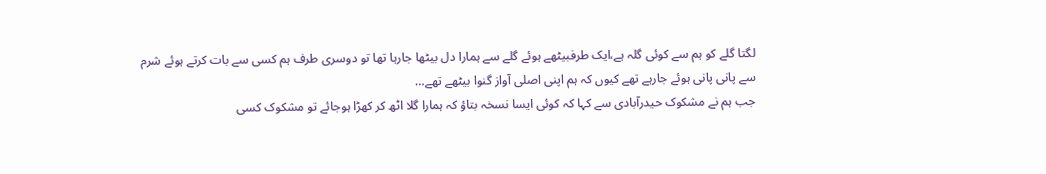لگتا گلے کو ہم سے کوئی گلہ ہے،ایک طرفبیٹھے ہوئے گلے سے ہمارا دل بیٹھا جارہا تھا تو دوسری طرف ہم کسی سے بات کرتے ہوئے شرم سے پانی پانی ہوئے جارہے تھے کیوں کہ ہم اپنی اصلی آواز گنوا بیٹھے تھے…
جب ہم نے مشکوک حیدرآبادی سے کہا کہ کوئی ایسا نسخہ بتاؤ کہ ہمارا گلا اٹھ کر کھڑا ہوجائے تو مشکوک کسی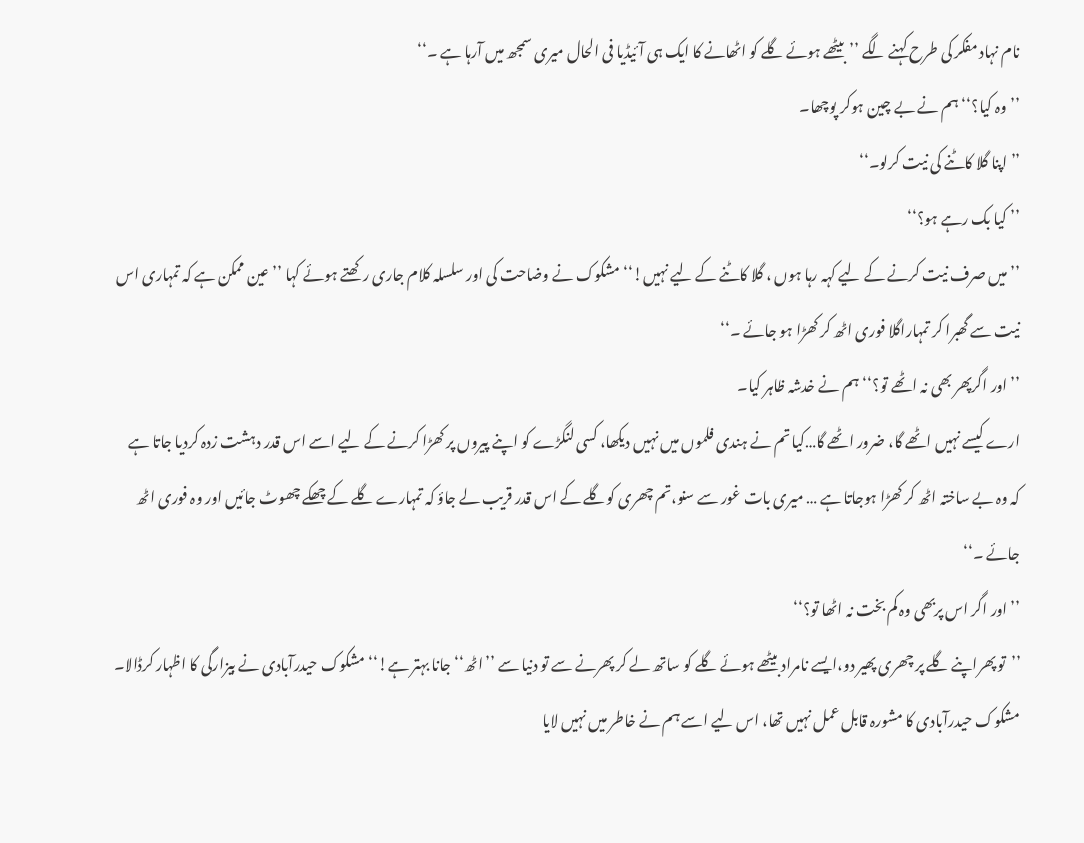نام نہاد مفکر کی طرح کہنے لگے ’’ بیٹھے ہوئے گلے کو اٹھانے کا ایک ہی آئیڈیا فی الحال میری سمجھ میں آرہا ہے ۔‘‘
’’ وہ کیا؟‘‘ ہم نے بے چین ہوکر پوچھا۔
’’ اپنا گلا کاٹنے کی نیت کرلو۔‘‘
’’ کیا بک رہے ہو؟‘‘
’’میں صرف نیت کرنے کے لیے کہہ رہا ہوں ، گلا کاٹنے کے لیے نہیں!‘‘مشکوک نے وضاحت کی اور سلسلہ کلام جاری رکھتے ہوئے کہا ’’ عین ممکن ہے کہ تمہاری اس نیت سے گھبرا کر تمہاراگلا فوری اٹھ کر کھڑا ہو جائے ۔‘‘
’’ اور اگرپھر بھی نہ اٹھے تو؟‘‘ہم نے خدشہ ظاہر کیا۔
ارے کیسے نہیں اٹھے گا، ضرور اٹھے گا…کیا تم نے ہندی فلموں میں نہیں دیکھا، کسی لنگڑے کو اپنے پیروں پر کھڑا کرنے کے لیے اسے اس قدر دہشت زدہ کردیا جاتا ہے کہ وہ بے ساختہ اٹھ کر کھڑا ہوجاتا ہے … میری بات غور سے سنو،تم چھری کوگلے کے اس قدر قریب لے جاؤ کہ تمہارے گلے کے چھکے چھوٹ جائیں اور وہ فوری اٹھ جائے ۔‘‘
’’ اور اگر اس پربھی وہ کم بخت نہ اٹھا تو؟‘‘
’’تو پھراپنے گلے پر چھری پھیر دو،ایسے نامراد بیٹھے ہوئے گلے کو ساتھ لے کر پھرنے سے تو دنیا سے ’’اٹھ‘‘ جانا بہتر ہے!‘‘مشکوک حیدرآبادی نے بیزارگی کا اظہار کرڈالا۔
مشکوک حیدرآبادی کا مشورہ قابل عمل نہیں تھا، اس لیے اسے ہم نے خاطر میں نہیں لایا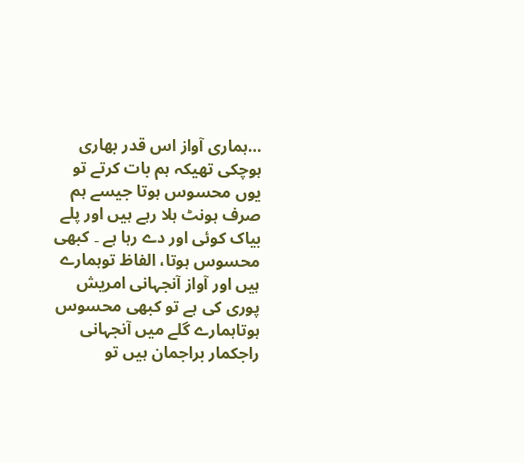…ہماری آواز اس قدر بھاری ہوچکی تھیکہ ہم بات کرتے تو یوں محسوس ہوتا جیسے ہم صرف ہونٹ ہلا رہے ہیں اور پلے بیاک کوئی اور دے رہا ہے ۔ کبھی محسوس ہوتا، الفاظ توہمارے ہیں اور آواز آنجہانی امریش پوری کی ہے تو کبھی محسوس ہوتاہمارے گلے میں آنجہانی راجکمار براجمان ہیں تو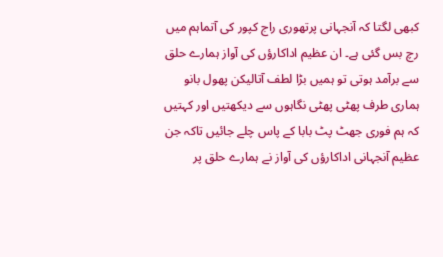کبھی لگتا کہ آنجہانی پرتھوری راج کپور کی آتماہم میں رچ بس گئی ہے۔ ان عظیم اداکارؤں کی آواز ہمارے حلق سے برآمد ہوتی تو ہمیں بڑا لطف آتالیکن پھول بانو ہماری طرف پھٹی پھٹی نگاہوں سے دیکھتیں اور کہتیں کہ ہم فوری جھٹ پٹ بابا کے پاس چلے جائیں تاکہ جن عظیم آنجہانی اداکارؤں کی آواز نے ہمارے حلق پر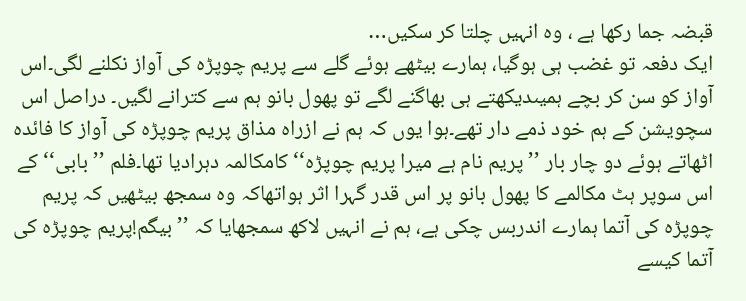قبضہ جما رکھا ہے ، وہ انہیں چلتا کر سکیں…
ایک دفعہ تو غضب ہی ہوگیا، ہمارے بیٹھے ہوئے گلے سے پریم چوپڑہ کی آواز نکلنے لگی۔اس آواز کو سن کر بچے ہمیںدیکھتے ہی بھاگنے لگے تو پھول بانو ہم سے کترانے لگیں۔ دراصل اس سچویشن کے ہم خود ذمے دار تھے۔ہوا یوں کہ ہم نے ازراہ مذاق پریم چوپڑہ کی آواز کا فائدہ اٹھاتے ہوئے دو چار بار ’’ پریم نام ہے میرا پریم چوپڑہ‘‘ کامکالمہ دہرادیا تھا۔فلم ’’ بابی‘‘ کے اس سوپر ہٹ مکالمے کا پھول بانو پر اس قدر گہرا اثر ہواتھاکہ وہ سمجھ بیٹھیں کہ پریم چوپڑہ کی آتما ہمارے اندربس چکی ہے، ہم نے انہیں لاکھ سمجھایا کہ ’’ بیگم!پریم چوپڑہ کی آتما کیسے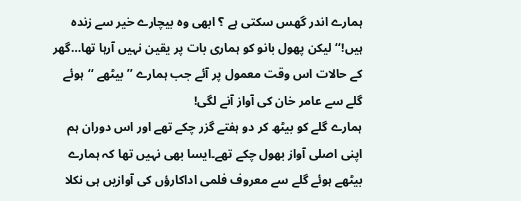ہمارے اندر گھس سکتی ہے ؟ ابھی وہ بیچارے خیر سے زندہ ہیں!‘‘ لیکن پھول بانو کو ہماری بات پر یقین نہیں آرہا تھا…گھر کے حالات اس وقت معمول پر آئے جب ہمارے ’’بیٹھے ‘‘ہوئے گلے سے عامر خان کی آواز آنے لگی!
ہمارے گلے کو بیٹھ کر دو ہفتے گزر چکے تھے اور اس دوران ہم اپنی اصلی آواز بھول چکے تھے۔ایسا بھی نہیں تھا کہ ہمارے بیٹھے ہوئے گلے سے معروف فلمی اداکارؤں کی آوازیں ہی نکلا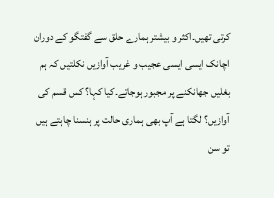کرتی تھیں۔اکثر و بیشتر ہمارے حلق سے گفتگو کے دوران اچانک ایسی ایسی عجیب و غریب آوازیں نکلتیں کہ ہم بغلیں جھانکنے پر مجبور ہوجاتے۔کیا کہا؟ کس قسم کی آوازیں؟ لگتا ہے آپ بھی ہماری حالت پر ہنسنا چاہتے ہیں تو سن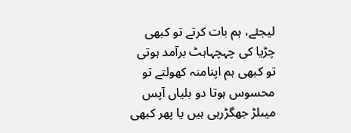لیجئے، ہم بات کرتے تو کبھی چڑیا کی چہچہاہٹ برآمد ہوتی تو کبھی ہم اپنامنہ کھولتے تو محسوس ہوتا دو بلیاں آپس میںلڑ جھگڑرہی ہیں یا پھر کبھی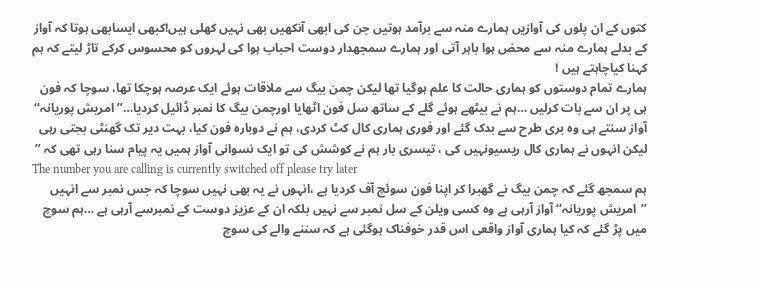کتوں کے ان پلوں کی آوازیں ہمارے منہ سے برآمد ہوتیں جن کی ابھی آنکھیں بھی نہیں کھلی ہیں!کبھی ایسابھی ہوتا کہ آواز کے بدلے ہمارے منہ سے محض ہوا باہر آتی اور ہمارے سمجھدار دوست احباب ہوا کی لہروں کو محسوس کرکے تاڑ لیتے کہ ہم کہنا کیاچاہتے ہیں !
ہمارے تمام دوستوں کو ہماری حالت کا علم ہوگیا تھا لیکن چمن بیگ سے ملاقات ہوئے ایک عرصہ ہوچکا تھا، سوچا کہ فون ہی پر ان سے بات کرلیں …ہم نے بیٹھے ہوئے گلے کے ساتھ سل فون اٹھایا اورچمن بیگ کا نمبر ڈائیل کردیا…’’ امریش پوریانہ‘‘ آواز سنتے ہی وہ بری طرح سے بدک گئے اور فوری ہماری کال کٹ کردی، ہم نے دوبارہ فون کیا، بہت دیر تک گھنٹی بجتی رہی لیکن انہوں نے ہماری کال ریسیونہیں کی ، تیسری بار ہم نے کوشش کی تو ایک نسوانی آواز ہمیں یہ پیام سنا رہی تھی کہ ’’
The number you are calling is currently switched off please try later
ہم سمجھ گئے کہ چمن بیگ نے گھبرا کر اپنا فون سوئچ آف کردیا ہے ،انہوں نے یہ بھی نہیں سوچا کہ جس نمبر سے انہیں ’’امریش پوریانہ‘‘ آواز آرہی ہے وہ کسی ویلن کے سل نمبر سے نہیں بلکہ ان کے عزیز دوست کے نمبرسے آرہی ہے …ہم سوچ میں پڑ گئے کہ کیا ہماری آواز واقعی اس قدر خوفناک ہوگئی ہے کہ سننے والے کی سوچ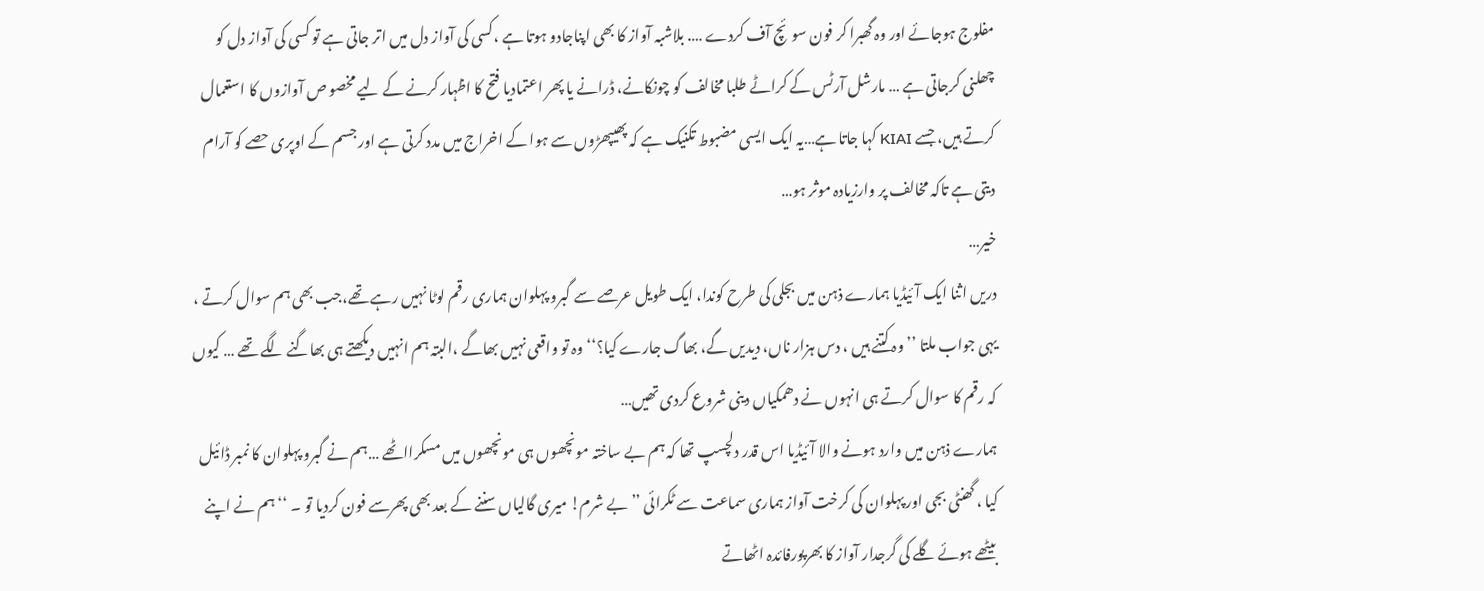مفلوج ہوجائے اور وہ گھبرا کر فون سوئچ آف کردے …. بلاشبہ آواز کا بھی اپناجادو ہوتا ہے ،کسی کی آواز دل میں اتر جاتی ہے تو کسی کی آواز دل کو چھلنی کرجاتی ہے … مارشل آرٹس کے کراٹے طلبا مخالف کو چونکانے، ڈرانے یا پھر اعتمادیا فتح کا اظہار کرنے کے لیے مخصو ص آوازوں کا استعمال کرتے ہیں، جسے KIAI کہا جاتا ہے…یہ ایک ایسی مضبوط تکنیک ہے کہ پھیپھڑوں سے ہوا کے اخراج میں مدد کرتی ہے اور جسم کے اوپری حصے کو آرام دیتی ہے تاکہ مخالف پر وارزیادہ موثر ہو…
خیر…
دریں اثنا ایک آئیڈیا ہمارے ذہن میں بجلی کی طرح کوندا، ایک طویل عرصے سے گبرو پہلوان ہماری رقم لوٹا نہیں رہے تھے،جب بھی ہم سوال کرتے ، یہی جواب ملتا ’’ وہ کتنے ہیں ، دس ہزار ناں، دیدیں گے، بھاگ جارے کیا؟‘‘ وہ تو واقعی نہیں بھاگے ،البتہ ہم انہیں دیکھتے ہی بھاگنے لگے تھے … کیوں کہ رقم کا سوال کرتے ہی انہوں نے دھمکیاں دینی شروع کردی تھیں…
ہمارے ذہن میں وارد ہونے والا آئیڈیا اس قدر دلچسپ تھا کہ ہم بے ساختہ مونچھوں ہی مونچھوں میں مسکرااٹھے …ہم نے گبرو پہلوان کا نمبر ڈائیل کیا ، گھنٹی بجی اور پہلوان کی کرخت آواز ہماری سماعت سے ٹکرائی ’’بے شرم! میری گالیاں سننے کے بعد بھی پھرسے فون کردیا تو ۔ ‘‘ ہم نے اپنے بیٹھے ہوئے گلے کی گرجدار آواز کا بھرپورفائدہ اٹھاتے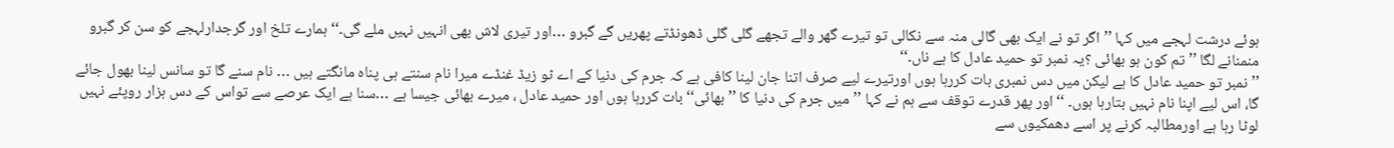ہوئے درشت لہجے میں کہا ’’اگر تو نے ایک بھی گالی منہ سے نکالی تو تیرے گھر والے تجھے گلی گلی ڈھونڈتے پھریں گے گبرو …اور تیری لاش بھی انہیں نہیں ملے گی۔‘‘ ہمارے تلخ اور گرجدارلہجے کو سن کر گبرو منمنانے لگا ’’ تم کون ہو بھائی ؟یہ نمبر تو حمید عادل کا ہے ناں۔‘‘
’’نمبر تو حمید عادل کا ہے لیکن میں دس نمبری بات کررہا ہوں اورتیرے لیے صرف اتنا جان لینا کافی ہے کہ جرم کی دنیا کے اے ٹو زیڈ غنڈے میرا نام سنتے ہی پناہ مانگتے ہیں … نام سنے گا تو سانس لینا بھول جائے گا، اس لیے اپنا نام نہیں بتارہا ہوں۔ ‘‘اور پھر قدرے توقف سے ہم نے کہا ’’ میں جرم کی دنیا کا ’’ بھائی‘‘ بات کررہا ہوں اور حمید عادل ، میرے بھائی جیسا ہے …سنا ہے ایک عرصے سے تواس کے دس ہزار روپئے نہیں لوٹا رہا ہے اورمطالبہ کرنے پر اسے دھمکیوں سے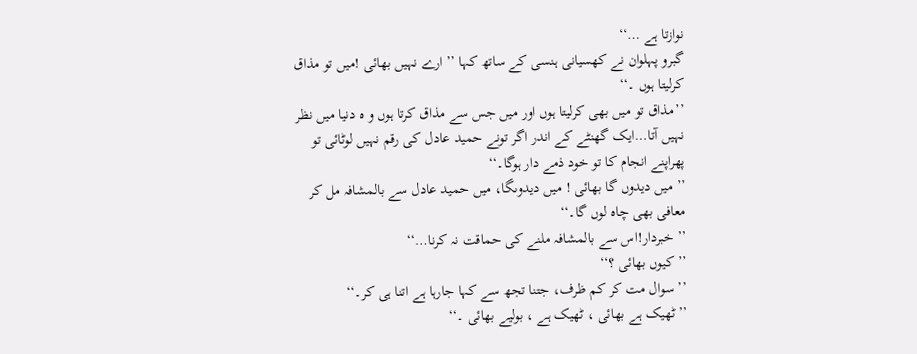نوازتا ہے …‘‘
گبرو پہلوان نے کھسیانی ہنسی کے ساتھ کہا ’’ ارے نہیں بھائی !میں تو مذاق کرلیتا ہوں ۔‘‘
’’مذاق تو میں بھی کرلیتا ہوں اور میں جس سے مذاق کرتا ہوں و ہ دنیا میں نظر نہیں آتا…ایک گھنٹے کے اندر اگر تونے حمید عادل کی رقم نہیں لوٹائی تو پھراپنے انجام کا تو خود ذمے دار ہوگا۔‘‘
’’ میں دیدوں گا بھائی ! میں دیدوںگا، میں حمید عادل سے بالمشافہ مل کر معافی بھی چاہ لوں گا۔‘‘
’’ خبردار!اس سے بالمشافہ ملنے کی حماقت نہ کرنا…‘‘
’’ کیوں بھائی ؟‘‘
’’ سوال مت کر کم ظرف، جتنا تجھ سے کہا جارہا ہے اتنا ہی کر۔‘‘
’’ ٹھیک ہے بھائی ، ٹھیک ہے ، بولیے بھائی ۔‘‘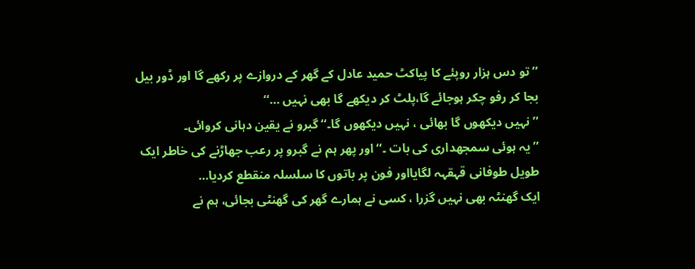’’تو دس ہزار روپئے کا پیاکٹ حمید عادل کے گھر کے دروازے پر رکھے گا اور ڈور بیل بجا کر رفو چکر ہوجائے گا،پلٹ کر دیکھے گا بھی نہیں …‘‘
’’ نہیں دیکھوں گا بھائی ، نہیں دیکھوں گا۔‘‘ گبرو نے یقین دہانی کروائی۔
’’یہ ہوئی سمجھداری کی بات ۔‘‘اور پھر ہم نے گبرو پر رعب جھاڑنے کی خاطر ایک طویل طوفانی قہقہہ لگایااور فون پر باتوں کا سلسلہ منقطع کردیا…
ایک گھنٹہ بھی نہیں گزرا ، کسی نے ہمارے گھر کی گھنٹی بجائی، ہم نے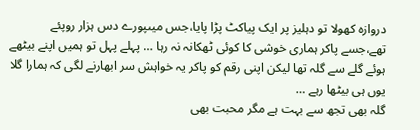دروازہ کھولا تو دہلیز پر ایک پیاکٹ پڑا پایا،جس میںپورے دس ہزار روپئے تھے،جسے پاکر ہماری خوشی کا کوئی ٹھکانہ نہ رہا … پہلے پہل تو ہمیں اپنے بیٹھے ہوئے گلے سے گلہ تھا لیکن اپنی رقم کو پاکر یہ خواہش سر ابھارنے لگی کہ ہمارا گلا یوں ہی بیٹھا رہے …
گلہ بھی تجھ سے بہت ہے مگر محبت بھی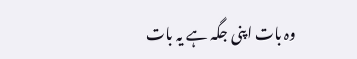وہ بات اپنی جگہ ہے یہ بات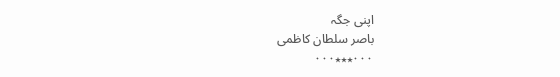اپنی جگہ
باصر سلطان کاظمی
۰۰۰٭٭٭۰۰۰